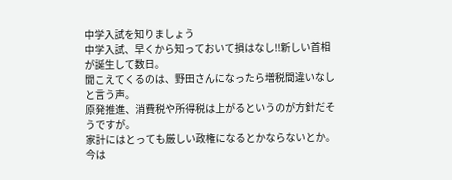中学入試を知りましょう
中学入試、早くから知っておいて損はなし!!新しい首相が誕生して数日。
聞こえてくるのは、野田さんになったら増税間違いなしと言う声。
原発推進、消費税や所得税は上がるというのが方針だそうですが。
家計にはとっても厳しい政権になるとかならないとか。
今は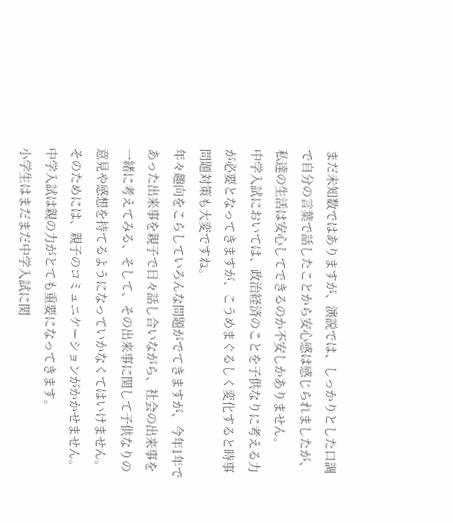まだ未知数ではありますが、演説では、しっかりとした口調で自分の言葉で話したことから安心感は感じられましたが、私達の生活は安心してできるのか不安しかありません。
中学入試においては、政治経済のことを子供なりに考える力が必要となってきますが、こうめまぐるしく変化すると時事問題対策も大変ですね。
年々趣向をこらしていろんな問題がでてきますが、今年1年であった出来事を親子で日々話し合いながら、社会の出来事を一緒に考えてみる、そして、その出来事に関して子供なりの意見や感想を持てるようになっていかなくてはいけません。
そのためには、親子のコミュニケーションがかかせません。
中学入試は親の力がとても重要になってきます。
小学生はまだまだ中学入試に関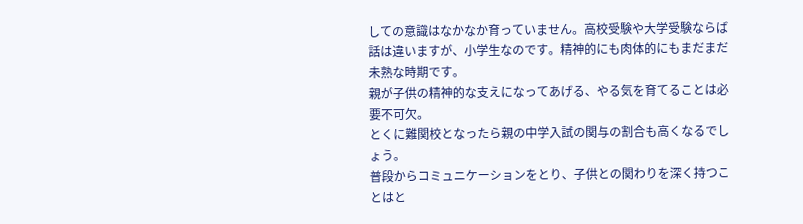しての意識はなかなか育っていません。高校受験や大学受験ならば話は違いますが、小学生なのです。精神的にも肉体的にもまだまだ未熟な時期です。
親が子供の精神的な支えになってあげる、やる気を育てることは必要不可欠。
とくに難関校となったら親の中学入試の関与の割合も高くなるでしょう。
普段からコミュニケーションをとり、子供との関わりを深く持つことはと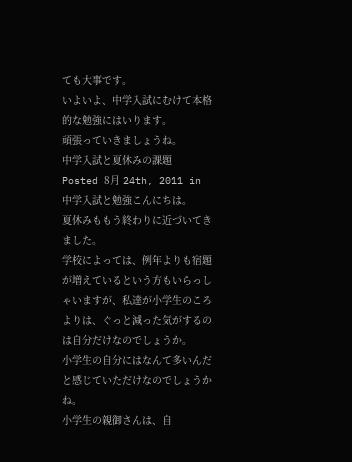ても大事です。
いよいよ、中学入試にむけて本格的な勉強にはいります。
頑張っていきましょうね。
中学入試と夏休みの課題
Posted 8月 24th, 2011 in 中学入試と勉強こんにちは。
夏休みももう終わりに近づいてきました。
学校によっては、例年よりも宿題が増えているという方もいらっしゃいますが、私達が小学生のころよりは、ぐっと減った気がするのは自分だけなのでしょうか。
小学生の自分にはなんて多いんだと感じていただけなのでしょうかね。
小学生の親御さんは、自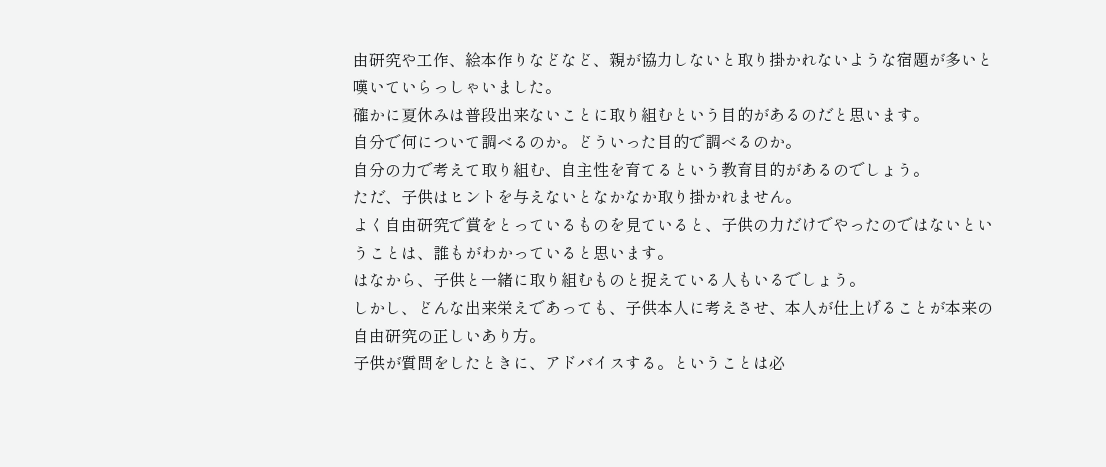由研究や工作、絵本作りなどなど、親が協力しないと取り掛かれないような宿題が多いと嘆いていらっしゃいました。
確かに夏休みは普段出来ないことに取り組むという目的があるのだと思います。
自分で何について調べるのか。どういった目的で調べるのか。
自分の力で考えて取り組む、自主性を育てるという教育目的があるのでしょう。
ただ、子供はヒントを与えないとなかなか取り掛かれません。
よく自由研究で賞をとっているものを見ていると、子供の力だけでやったのではないということは、誰もがわかっていると思います。
はなから、子供と一緒に取り組むものと捉えている人もいるでしょう。
しかし、どんな出来栄えであっても、子供本人に考えさせ、本人が仕上げることが本来の自由研究の正しいあり方。
子供が質問をしたときに、アドバイスする。ということは必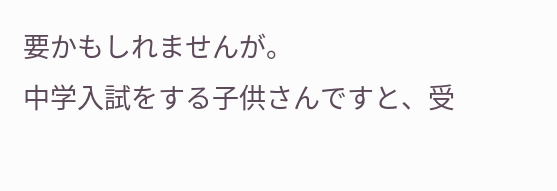要かもしれませんが。
中学入試をする子供さんですと、受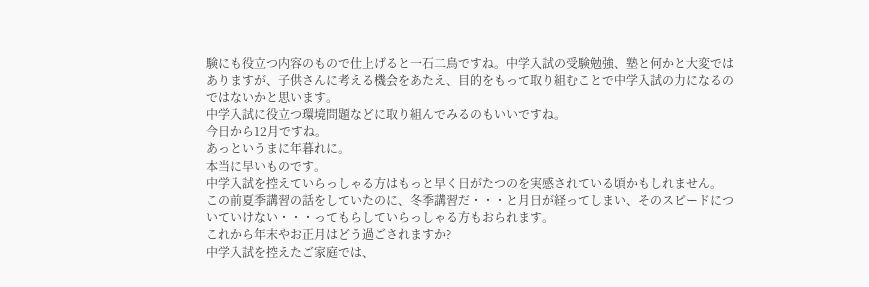験にも役立つ内容のもので仕上げると一石二鳥ですね。中学入試の受験勉強、塾と何かと大変ではありますが、子供さんに考える機会をあたえ、目的をもって取り組むことで中学入試の力になるのではないかと思います。
中学入試に役立つ環境問題などに取り組んでみるのもいいですね。
今日から12月ですね。
あっというまに年暮れに。
本当に早いものです。
中学入試を控えていらっしゃる方はもっと早く日がたつのを実感されている頃かもしれません。
この前夏季講習の話をしていたのに、冬季講習だ・・・と月日が経ってしまい、そのスピードについていけない・・・ってもらしていらっしゃる方もおられます。
これから年末やお正月はどう過ごされますか?
中学入試を控えたご家庭では、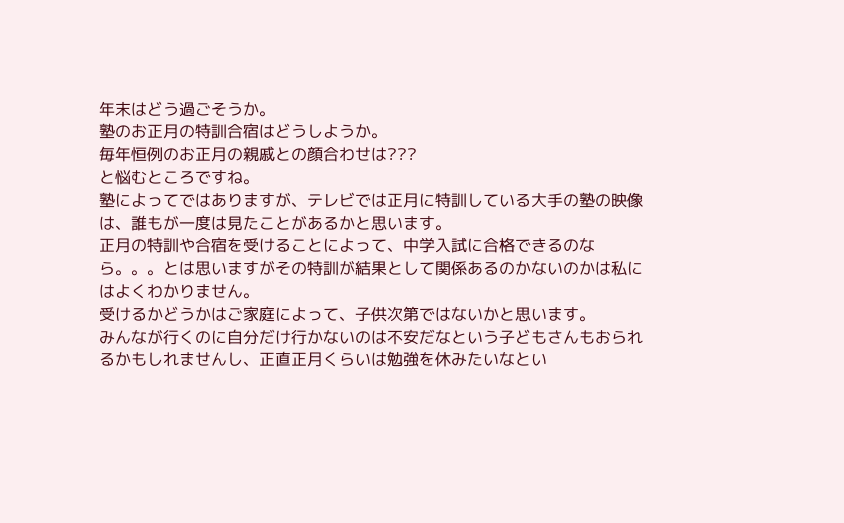年末はどう過ごそうか。
塾のお正月の特訓合宿はどうしようか。
毎年恒例のお正月の親戚との顔合わせは???
と悩むところですね。
塾によってではありますが、テレビでは正月に特訓している大手の塾の映像は、誰もが一度は見たことがあるかと思います。
正月の特訓や合宿を受けることによって、中学入試に合格できるのなら。。。とは思いますがその特訓が結果として関係あるのかないのかは私にはよくわかりません。
受けるかどうかはご家庭によって、子供次第ではないかと思います。
みんなが行くのに自分だけ行かないのは不安だなという子どもさんもおられるかもしれませんし、正直正月くらいは勉強を休みたいなとい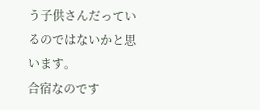う子供さんだっているのではないかと思います。
合宿なのです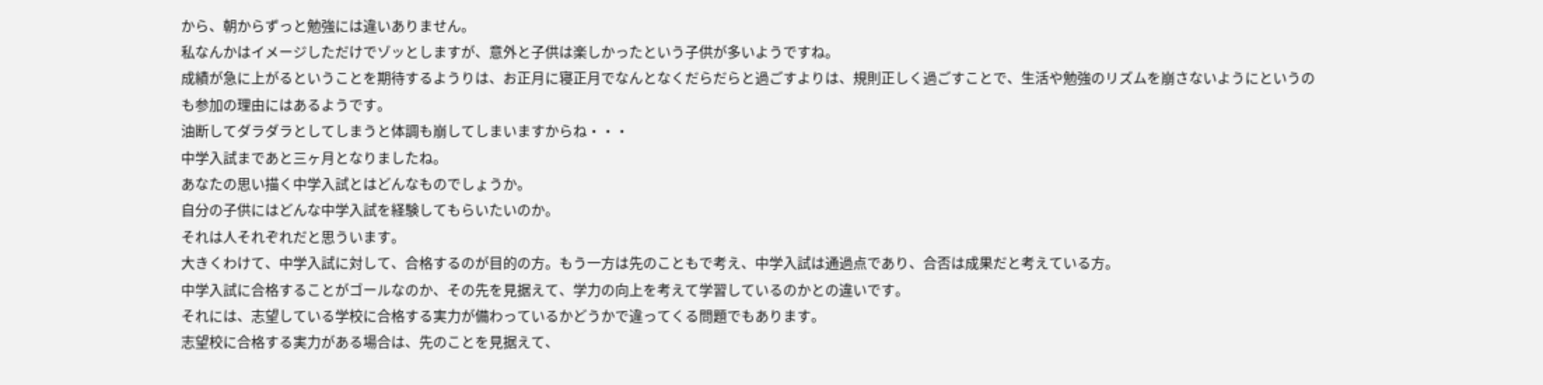から、朝からずっと勉強には違いありません。
私なんかはイメージしただけでゾッとしますが、意外と子供は楽しかったという子供が多いようですね。
成績が急に上がるということを期待するようりは、お正月に寝正月でなんとなくだらだらと過ごすよりは、規則正しく過ごすことで、生活や勉強のリズムを崩さないようにというのも参加の理由にはあるようです。
油断してダラダラとしてしまうと体調も崩してしまいますからね・・・
中学入試まであと三ヶ月となりましたね。
あなたの思い描く中学入試とはどんなものでしょうか。
自分の子供にはどんな中学入試を経験してもらいたいのか。
それは人それぞれだと思ういます。
大きくわけて、中学入試に対して、合格するのが目的の方。もう一方は先のこともで考え、中学入試は通過点であり、合否は成果だと考えている方。
中学入試に合格することがゴールなのか、その先を見据えて、学力の向上を考えて学習しているのかとの違いです。
それには、志望している学校に合格する実力が備わっているかどうかで違ってくる問題でもあります。
志望校に合格する実力がある場合は、先のことを見据えて、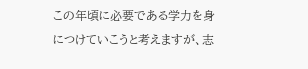この年頃に必要である学力を身につけていこうと考えますが、志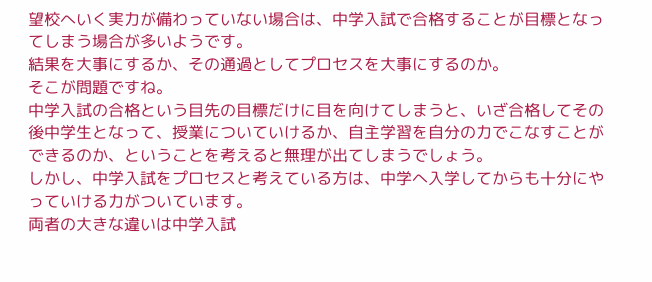望校へいく実力が備わっていない場合は、中学入試で合格することが目標となってしまう場合が多いようです。
結果を大事にするか、その通過としてプロセスを大事にするのか。
そこが問題ですね。
中学入試の合格という目先の目標だけに目を向けてしまうと、いざ合格してその後中学生となって、授業についていけるか、自主学習を自分の力でこなすことができるのか、ということを考えると無理が出てしまうでしょう。
しかし、中学入試をプロセスと考えている方は、中学へ入学してからも十分にやっていける力がついています。
両者の大きな違いは中学入試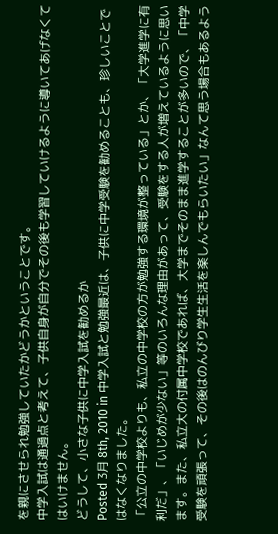を親にさせられ勉強していたかどうかということです。
中学入試は通過点と考えて、子供自身が自分でその後も学習していけるように導いてあげなくてはいけません。
どうして、小さな子供に中学入試を勧めるか
Posted 3月 8th, 2010 in 中学入試と勉強最近は、子供に中学受験を勧めることも、珍しいことではなくなりました。
「公立の中学校よりも、私立の中学校の方が勉強する環境が整っている」とか、「大学進学に有利だ」、「いじめが少ない」等のいろんな理由があって、受験をする人が増えているように思います。また、私立大の付属中学校であれば、大学までそのまま進学することが多いので、「中学受験を頑張って、その後はのんびり学生生活を楽しんでもらいたい」なんて思う場合もあるよう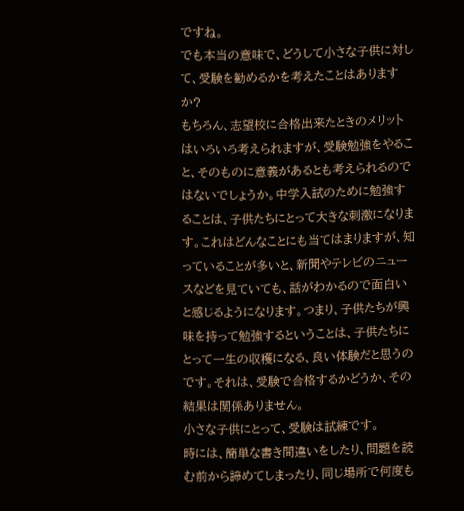ですね。
でも本当の意味で、どうして小さな子供に対して、受験を勧めるかを考えたことはありますか?
もちろん、志望校に合格出来たときのメリットはいろいろ考えられますが、受験勉強をやること、そのものに意義があるとも考えられるのではないでしょうか。中学入試のために勉強することは、子供たちにとって大きな刺激になります。これはどんなことにも当てはまりますが、知っていることが多いと、新聞やテレビのニュースなどを見ていても、話がわかるので面白いと感じるようになります。つまり、子供たちが興味を持って勉強するということは、子供たちにとって一生の収穫になる、良い体験だと思うのです。それは、受験で合格するかどうか、その結果は関係ありません。
小さな子供にとって、受験は試練です。
時には、簡単な書き間違いをしたり、問題を読む前から諦めてしまったり、同じ場所で何度も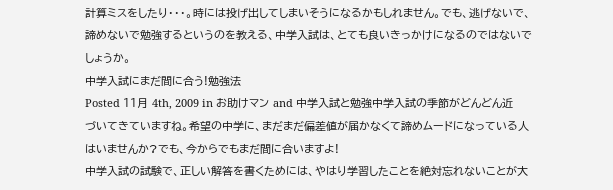計算ミスをしたり・・・。時には投げ出してしまいそうになるかもしれません。でも、逃げないで、諦めないで勉強するというのを教える、中学入試は、とても良いきっかけになるのではないでしょうか。
中学入試にまだ間に合う!勉強法
Posted 11月 4th, 2009 in お助けマン and 中学入試と勉強中学入試の季節がどんどん近づいてきていますね。希望の中学に、まだまだ偏差値が届かなくて諦めムードになっている人はいませんか?でも、今からでもまだ間に合いますよ!
中学入試の試験で、正しい解答を書くためには、やはり学習したことを絶対忘れないことが大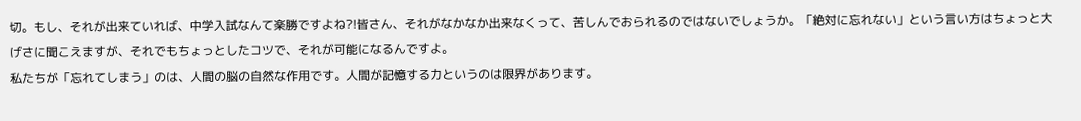切。もし、それが出来ていれば、中学入試なんて楽勝ですよね?!皆さん、それがなかなか出来なくって、苦しんでおられるのではないでしょうか。「絶対に忘れない」という言い方はちょっと大げさに聞こえますが、それでもちょっとしたコツで、それが可能になるんですよ。
私たちが「忘れてしまう」のは、人間の脳の自然な作用です。人間が記憶する力というのは限界があります。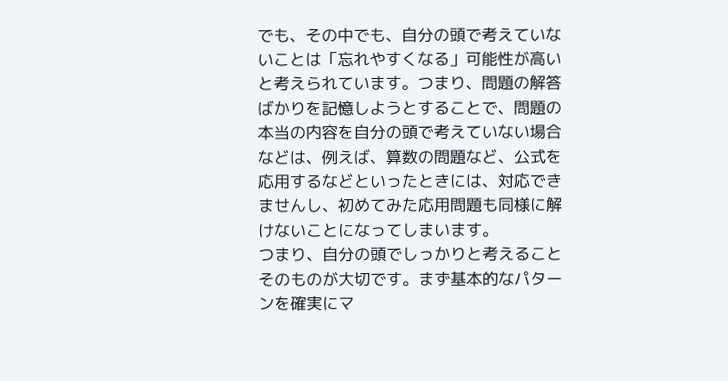でも、その中でも、自分の頭で考えていないことは「忘れやすくなる」可能性が高いと考えられています。つまり、問題の解答ばかりを記憶しようとすることで、問題の本当の内容を自分の頭で考えていない場合などは、例えば、算数の問題など、公式を応用するなどといったときには、対応できませんし、初めてみた応用問題も同様に解けないことになってしまいます。
つまり、自分の頭でしっかりと考えることそのものが大切です。まず基本的なパターンを確実にマ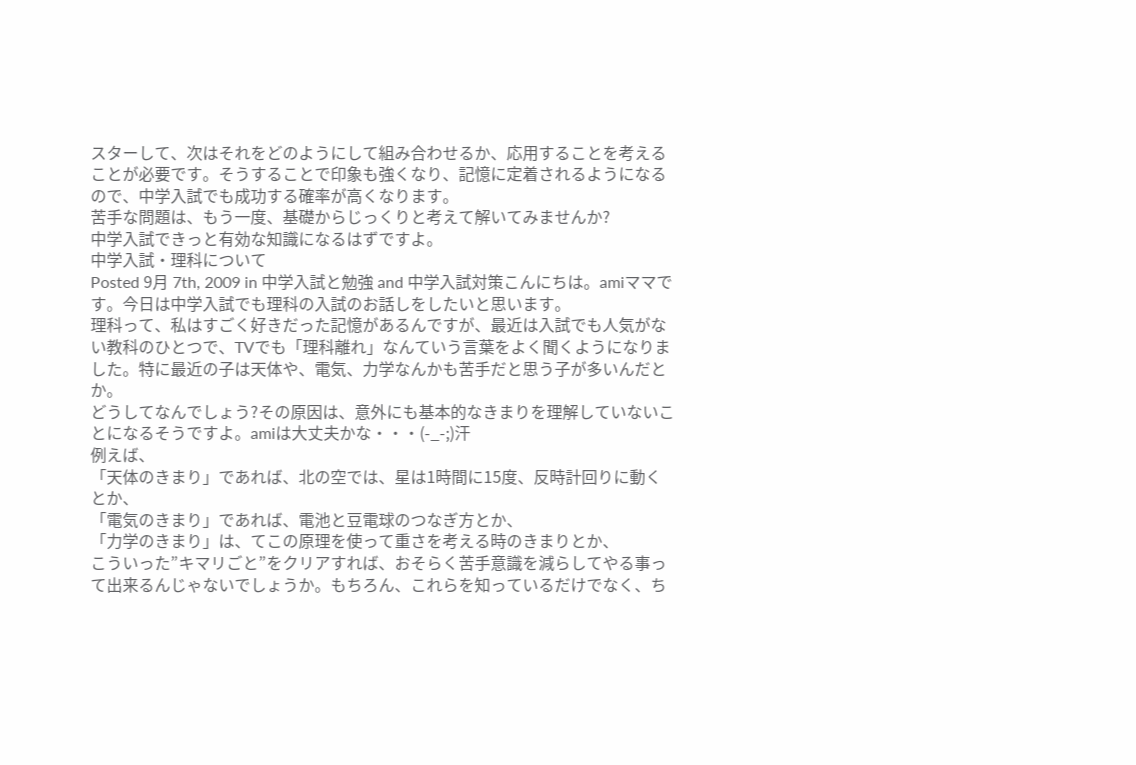スターして、次はそれをどのようにして組み合わせるか、応用することを考えることが必要です。そうすることで印象も強くなり、記憶に定着されるようになるので、中学入試でも成功する確率が高くなります。
苦手な問題は、もう一度、基礎からじっくりと考えて解いてみませんか?
中学入試できっと有効な知識になるはずですよ。
中学入試・理科について
Posted 9月 7th, 2009 in 中学入試と勉強 and 中学入試対策こんにちは。amiママです。今日は中学入試でも理科の入試のお話しをしたいと思います。
理科って、私はすごく好きだった記憶があるんですが、最近は入試でも人気がない教科のひとつで、TVでも「理科離れ」なんていう言葉をよく聞くようになりました。特に最近の子は天体や、電気、力学なんかも苦手だと思う子が多いんだとか。
どうしてなんでしょう?その原因は、意外にも基本的なきまりを理解していないことになるそうですよ。amiは大丈夫かな・・・(-_-;)汗
例えば、
「天体のきまり」であれば、北の空では、星は1時間に15度、反時計回りに動くとか、
「電気のきまり」であれば、電池と豆電球のつなぎ方とか、
「力学のきまり」は、てこの原理を使って重さを考える時のきまりとか、
こういった”キマリごと”をクリアすれば、おそらく苦手意識を減らしてやる事って出来るんじゃないでしょうか。もちろん、これらを知っているだけでなく、ち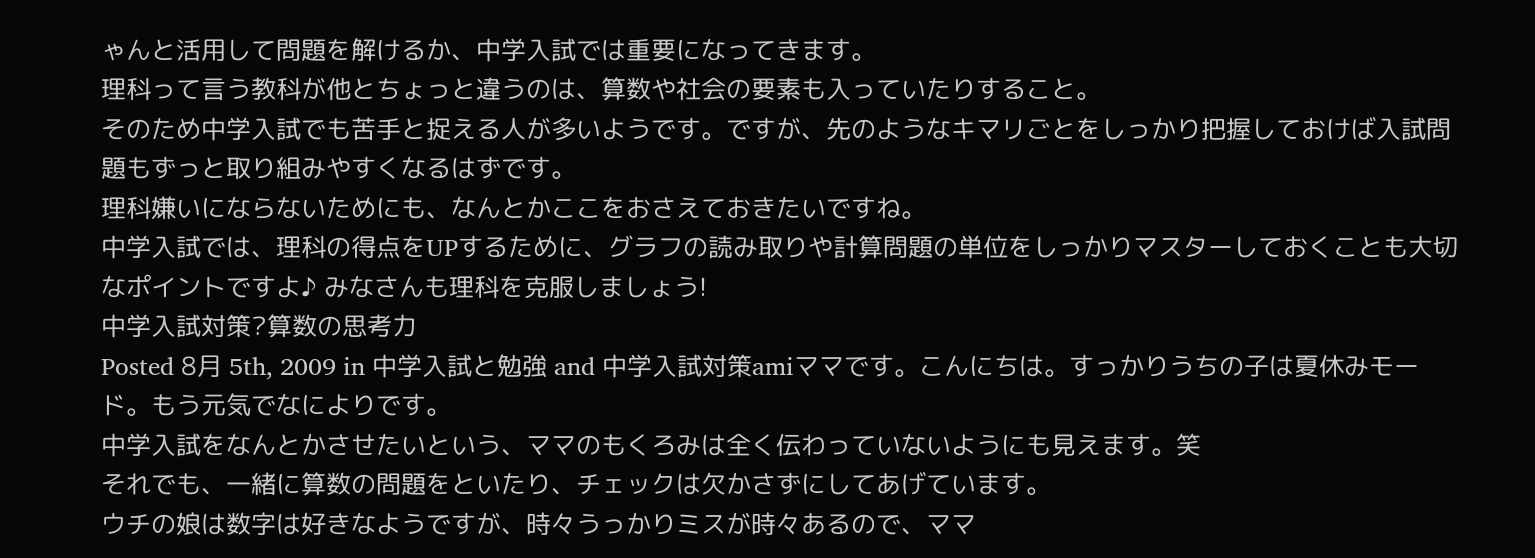ゃんと活用して問題を解けるか、中学入試では重要になってきます。
理科って言う教科が他とちょっと違うのは、算数や社会の要素も入っていたりすること。
そのため中学入試でも苦手と捉える人が多いようです。ですが、先のようなキマリごとをしっかり把握しておけば入試問題もずっと取り組みやすくなるはずです。
理科嫌いにならないためにも、なんとかここをおさえておきたいですね。
中学入試では、理科の得点をUPするために、グラフの読み取りや計算問題の単位をしっかりマスターしておくことも大切なポイントですよ♪ みなさんも理科を克服しましょう!
中学入試対策?算数の思考力
Posted 8月 5th, 2009 in 中学入試と勉強 and 中学入試対策amiママです。こんにちは。すっかりうちの子は夏休みモード。もう元気でなによりです。
中学入試をなんとかさせたいという、ママのもくろみは全く伝わっていないようにも見えます。笑
それでも、一緒に算数の問題をといたり、チェックは欠かさずにしてあげています。
ウチの娘は数字は好きなようですが、時々うっかりミスが時々あるので、ママ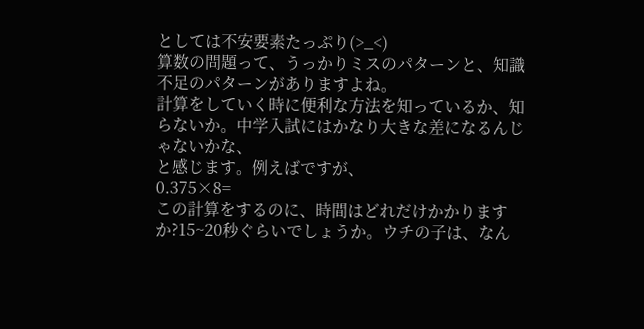としては不安要素たっぷり(>_<)
算数の問題って、うっかりミスのパターンと、知識不足のパターンがありますよね。
計算をしていく時に便利な方法を知っているか、知らないか。中学入試にはかなり大きな差になるんじゃないかな、
と感じます。例えばですが、
0.375×8=
この計算をするのに、時間はどれだけかかりますか?15~20秒ぐらいでしょうか。ウチの子は、なん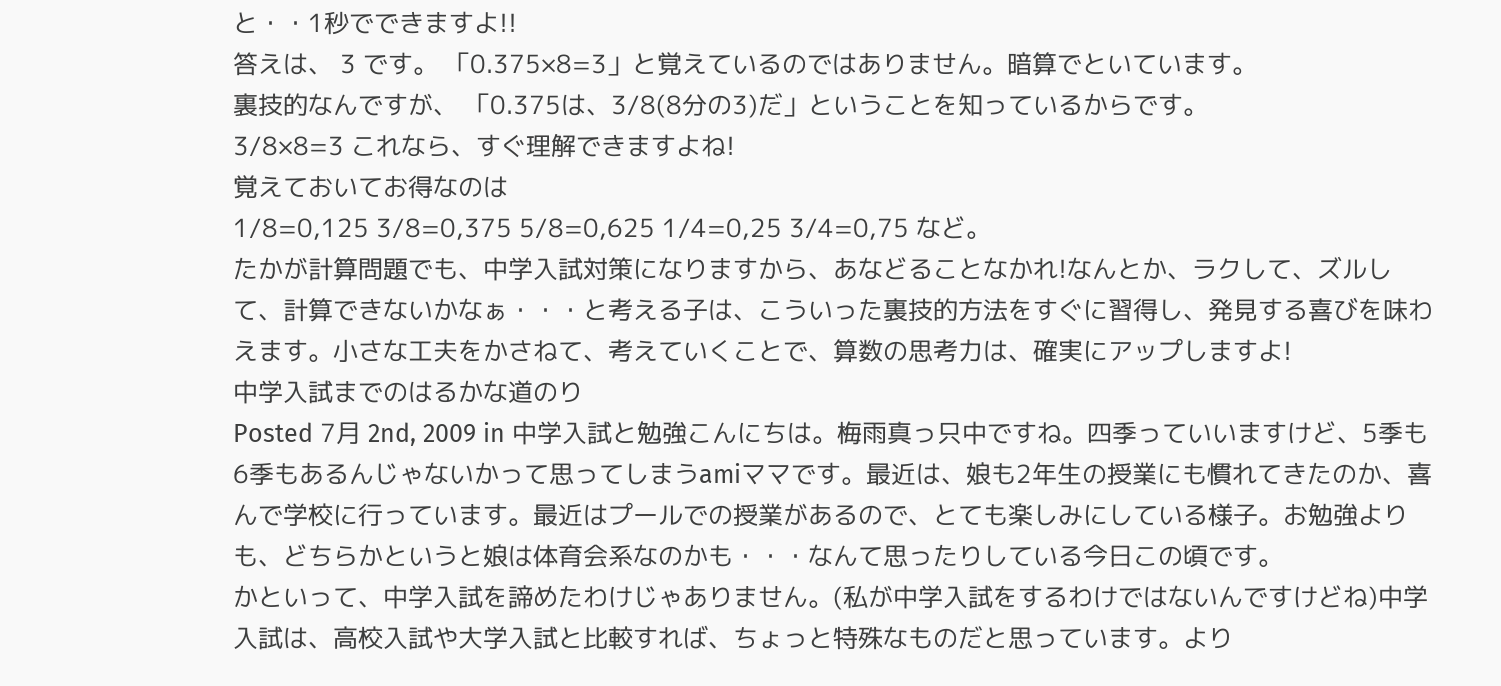と・・1秒でできますよ!!
答えは、 3 です。 「0.375×8=3」と覚えているのではありません。暗算でといています。
裏技的なんですが、 「0.375は、3/8(8分の3)だ」ということを知っているからです。
3/8×8=3 これなら、すぐ理解できますよね!
覚えておいてお得なのは
1/8=0,125 3/8=0,375 5/8=0,625 1/4=0,25 3/4=0,75 など。
たかが計算問題でも、中学入試対策になりますから、あなどることなかれ!なんとか、ラクして、ズルして、計算できないかなぁ・・・と考える子は、こういった裏技的方法をすぐに習得し、発見する喜びを味わえます。小さな工夫をかさねて、考えていくことで、算数の思考力は、確実にアップしますよ!
中学入試までのはるかな道のり
Posted 7月 2nd, 2009 in 中学入試と勉強こんにちは。梅雨真っ只中ですね。四季っていいますけど、5季も6季もあるんじゃないかって思ってしまうamiママです。最近は、娘も2年生の授業にも慣れてきたのか、喜んで学校に行っています。最近はプールでの授業があるので、とても楽しみにしている様子。お勉強よりも、どちらかというと娘は体育会系なのかも・・・なんて思ったりしている今日この頃です。
かといって、中学入試を諦めたわけじゃありません。(私が中学入試をするわけではないんですけどね)中学入試は、高校入試や大学入試と比較すれば、ちょっと特殊なものだと思っています。より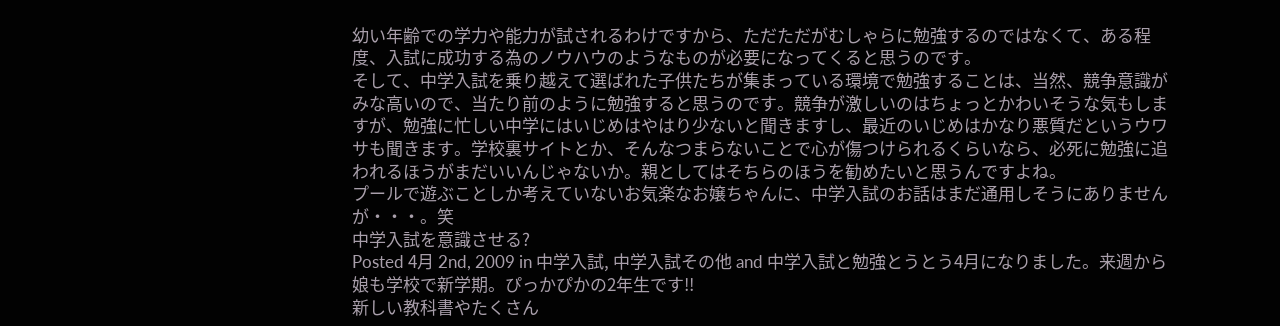幼い年齢での学力や能力が試されるわけですから、ただただがむしゃらに勉強するのではなくて、ある程度、入試に成功する為のノウハウのようなものが必要になってくると思うのです。
そして、中学入試を乗り越えて選ばれた子供たちが集まっている環境で勉強することは、当然、競争意識がみな高いので、当たり前のように勉強すると思うのです。競争が激しいのはちょっとかわいそうな気もしますが、勉強に忙しい中学にはいじめはやはり少ないと聞きますし、最近のいじめはかなり悪質だというウワサも聞きます。学校裏サイトとか、そんなつまらないことで心が傷つけられるくらいなら、必死に勉強に追われるほうがまだいいんじゃないか。親としてはそちらのほうを勧めたいと思うんですよね。
プールで遊ぶことしか考えていないお気楽なお嬢ちゃんに、中学入試のお話はまだ通用しそうにありませんが・・・。笑
中学入試を意識させる?
Posted 4月 2nd, 2009 in 中学入試, 中学入試その他 and 中学入試と勉強とうとう4月になりました。来週から娘も学校で新学期。ぴっかぴかの2年生です!!
新しい教科書やたくさん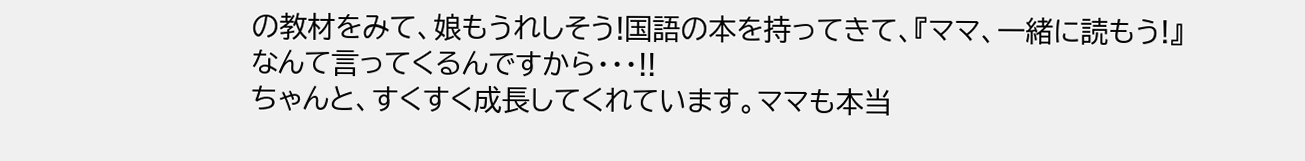の教材をみて、娘もうれしそう!国語の本を持ってきて、『ママ、一緒に読もう!』なんて言ってくるんですから・・・!!
ちゃんと、すくすく成長してくれています。ママも本当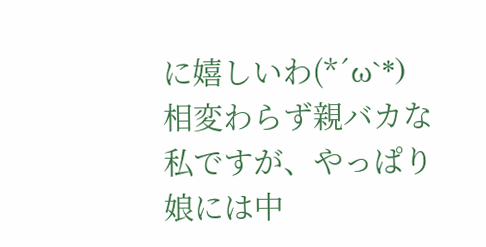に嬉しいわ(*´ω`*)
相変わらず親バカな私ですが、やっぱり娘には中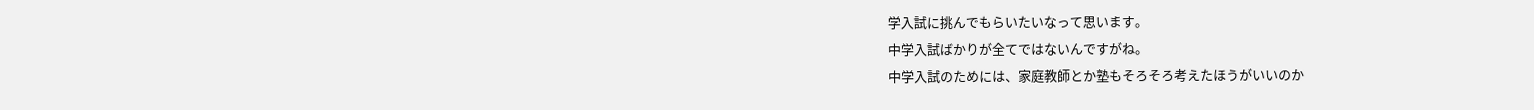学入試に挑んでもらいたいなって思います。
中学入試ばかりが全てではないんですがね。
中学入試のためには、家庭教師とか塾もそろそろ考えたほうがいいのか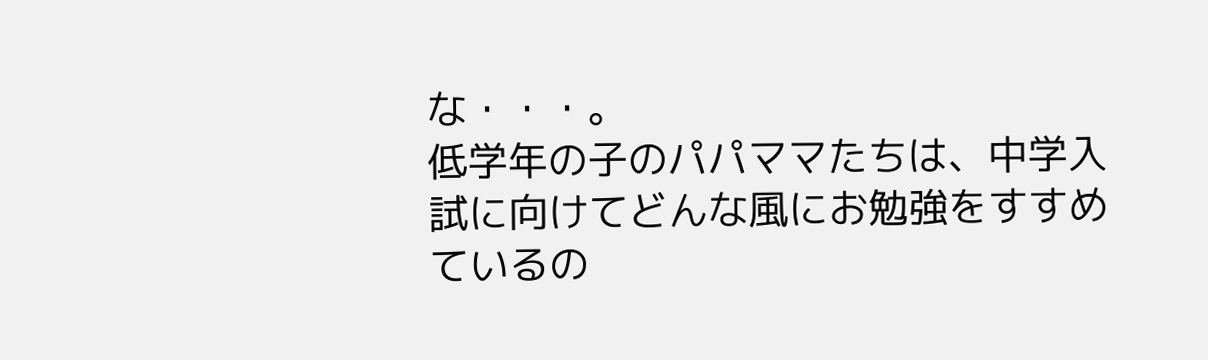な・・・。
低学年の子のパパママたちは、中学入試に向けてどんな風にお勉強をすすめているの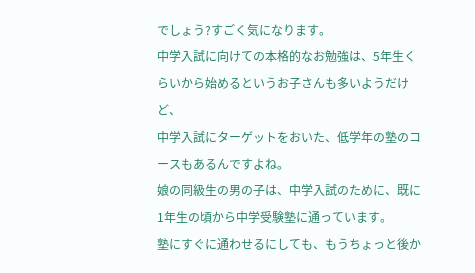でしょう?すごく気になります。
中学入試に向けての本格的なお勉強は、5年生くらいから始めるというお子さんも多いようだけど、
中学入試にターゲットをおいた、低学年の塾のコースもあるんですよね。
娘の同級生の男の子は、中学入試のために、既に1年生の頃から中学受験塾に通っています。
塾にすぐに通わせるにしても、もうちょっと後か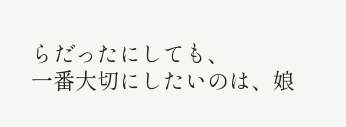らだったにしても、
一番大切にしたいのは、娘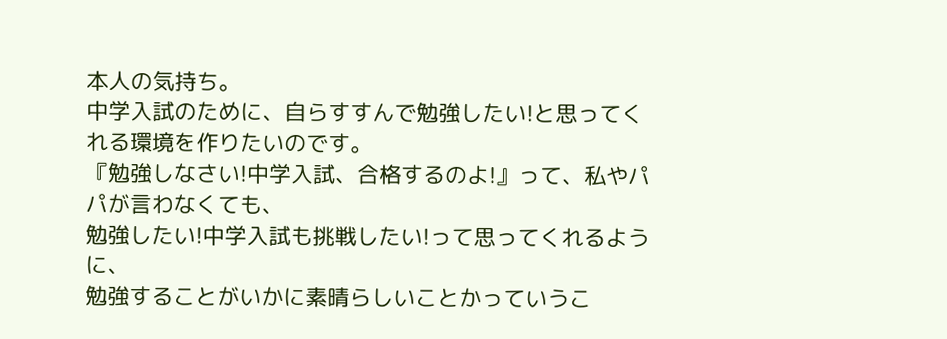本人の気持ち。
中学入試のために、自らすすんで勉強したい!と思ってくれる環境を作りたいのです。
『勉強しなさい!中学入試、合格するのよ!』って、私やパパが言わなくても、
勉強したい!中学入試も挑戦したい!って思ってくれるように、
勉強することがいかに素晴らしいことかっていうこ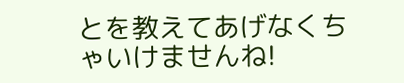とを教えてあげなくちゃいけませんね!